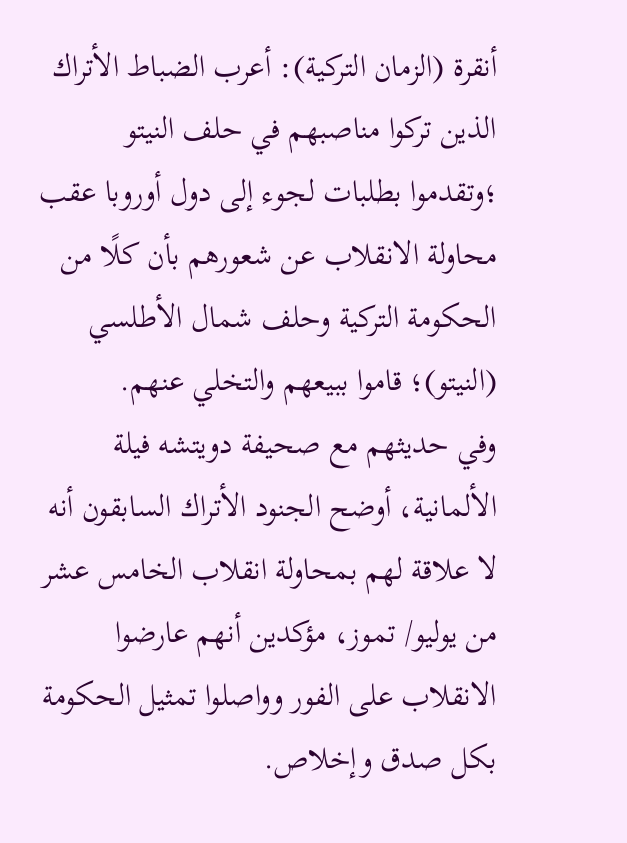أنقرة (الزمان التركية): أعرب الضباط الأتراك الذين تركوا مناصبهم في حلف النيتو ؛وتقدموا بطلبات لجوء إلى دول أوروبا عقب محاولة الانقلاب عن شعورهم بأن كلًا من الحكومة التركية وحلف شمال الأطلسي (النيتو)؛ قاموا ببيعهم والتخلي عنهم.
وفي حديثهم مع صحيفة دويتشه فيلة الألمانية، أوضح الجنود الأتراك السابقون أنه لا علاقة لهم بمحاولة انقلاب الخامس عشر من يوليو/ تموز، مؤكدين أنهم عارضوا الانقلاب على الفور وواصلوا تمثيل الحكومة بكل صدق وإخلاص.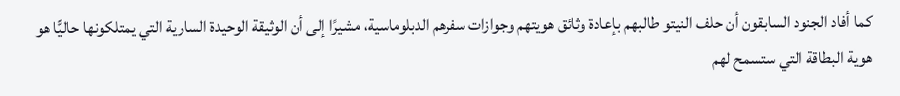كما أفاد الجنود السابقون أن حلف النيتو طالبهم بإعادة وثائق هويتهم وجوازات سفرهم الدبلوماسية، مشيرًا إلى أن الوثيقة الوحيدة السارية التي يمتلكونها حاليًّا هو هوية البطاقة التي ستسمح لهم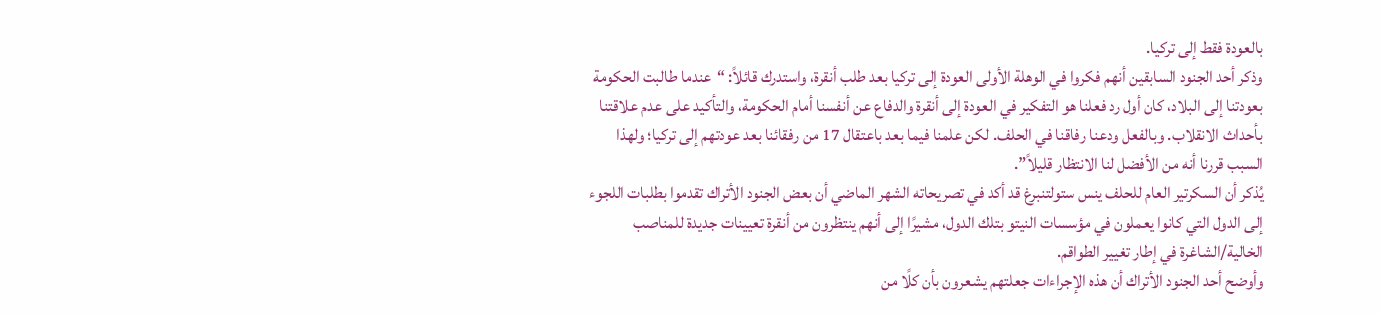بالعودة فقط إلى تركيا.
وذكر أحد الجنود السابقين أنهم فكروا في الوهلة الأولى العودة إلى تركيا بعد طلب أنقرة، واستدرك قائلاً: “عندما طالبت الحكومة بعودتنا إلى البلاد، كان أول رد فعلنا هو التفكير في العودة إلى أنقرة والدفاع عن أنفسنا أمام الحكومة، والتأكيد على عدم علاقتنا بأحداث الانقلاب. وبالفعل ودعنا رفاقنا في الحلف. لكن علمنا فيما بعد باعتقال 17 من رفقائنا بعد عودتهم إلى تركيا؛ ولهذا السبب قررنا أنه من الأفضل لنا الانتظار قليلاً”.
يُذكر أن السكرتير العام للحلف ينس ستولتنبرغ قد أكد في تصريحاته الشهر الماضي أن بعض الجنود الأتراك تقدموا بطلبات اللجوء إلى الدول التي كانوا يعملون في مؤسسات النيتو بتلك الدول، مشيرًا إلى أنهم ينتظرون من أنقرة تعيينات جديدة للمناصب الخالية/الشاغرة في إطار تغيير الطواقم.
وأوضح أحد الجنود الأتراك أن هذه الإجراءات جعلتهم يشعرون بأن كلًا من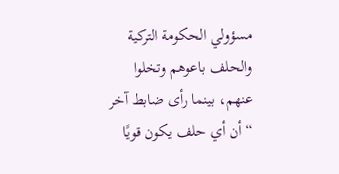مسؤولي الحكومة التركية والحلف باعوهم وتخلوا عنهم، بينما رأى ضابط آخر “أن أي حلف يكون قويًا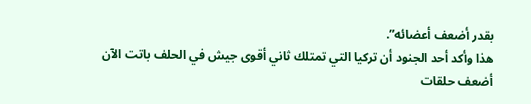بقدر أضعف أعضائه”.
هذا وأكد أحد الجنود أن تركيا التي تمتلك ثاني أقوى جيش في الحلف باتت الآن أضعف حلقات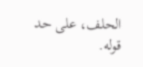الحلف، على حد قوله.